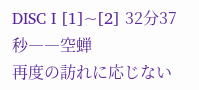DISC I [1]~[2] 32分37秒――空蝉
再度の訪れに応じない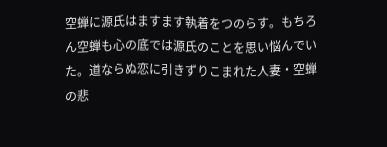空蝉に源氏はますます執着をつのらす。もちろん空蝉も心の底では源氏のことを思い悩んでいた。道ならぬ恋に引きずりこまれた人妻・空蝉の悲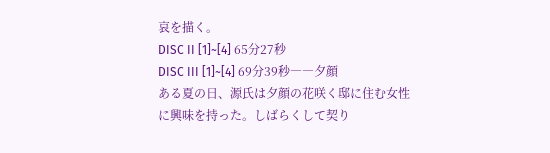哀を描く。
DISC II [1]~[4] 65分27秒
DISC III [1]~[4] 69分39秒――夕顔
ある夏の日、源氏は夕顔の花咲く邸に住む女性に興味を持った。しばらくして契り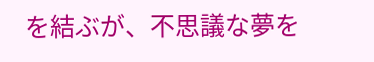を結ぶが、不思議な夢を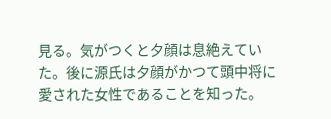見る。気がつくと夕顔は息絶えていた。後に源氏は夕顔がかつて頭中将に愛された女性であることを知った。